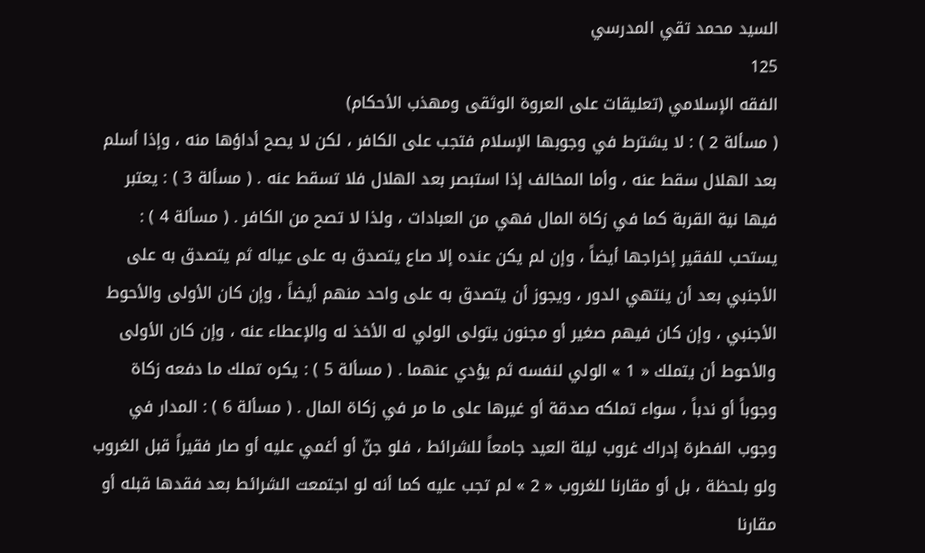السيد محمد تقي المدرسي
125
الفقه الإسلامي (تعليقات على العروة الوثقى ومهذب الأحكام)
( مسألة 2 ) : لا يشترط في وجوبها الإسلام فتجب على الكافر ، لكن لا يصح أداؤها منه ، وإذا أسلم بعد الهلال سقط عنه ، وأما المخالف إذا استبصر بعد الهلال فلا تسقط عنه . ( مسألة 3 ) : يعتبر فيها نية القربة كما في زكاة المال فهي من العبادات ، ولذا لا تصح من الكافر . ( مسألة 4 ) : يستحب للفقير إخراجها أيضاً ، وإن لم يكن عنده إلا صاع يتصدق به على عياله ثم يتصدق به على الأجنبي بعد أن ينتهي الدور ، ويجوز أن يتصدق به على واحد منهم أيضاً ، وإن كان الأولى والأحوط الأجنبي ، وإن كان فيهم صغير أو مجنون يتولى الولي له الأخذ له والإعطاء عنه ، وإن كان الأولى والأحوط أن يتملك « 1 » الولي لنفسه ثم يؤدي عنهما . ( مسألة 5 ) : يكره تملك ما دفعه زكاة وجوباً أو ندباً ، سواء تملكه صدقة أو غيرها على ما مر في زكاة المال . ( مسألة 6 ) : المدار في وجوب الفطرة إدراك غروب ليلة العيد جامعاً للشرائط ، فلو جنّ أو أغمي عليه أو صار فقيراً قبل الغروب ولو بلحظة ، بل أو مقارنا للغروب « 2 » لم تجب عليه كما أنه لو اجتمعت الشرائط بعد فقدها قبله أو مقارنا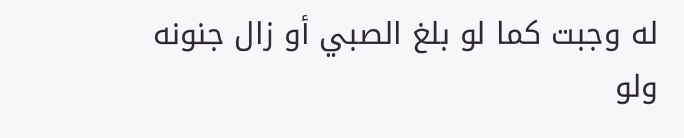له وجبت كما لو بلغ الصبي أو زال جنونه ولو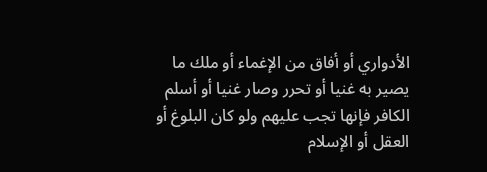الأدواري أو أفاق من الإغماء أو ملك ما يصير به غنيا أو تحرر وصار غنيا أو أسلم الكافر فإنها تجب عليهم ولو كان البلوغ أو العقل أو الإسلام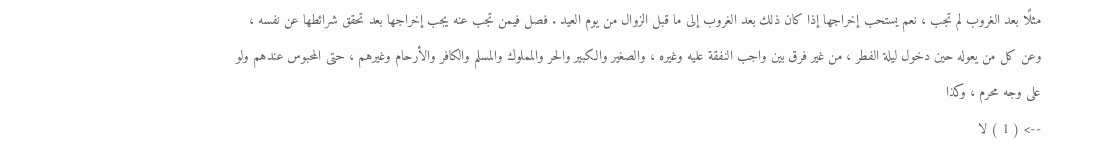مثلًا بعد الغروب لم تجب ، نعم يستحب إخراجها إذا كان ذلك بعد الغروب إلى ما قبل الزوال من يوم العيد . فصل فيمن تجب عنه يجب إخراجها بعد تحقق شرائطها عن نفسه ، وعن كل من يعوله حين دخول ليلة الفطر ، من غير فرق بين واجب النفقة عليه وغيره ، والصغير والكبير والحر والمملوك والمسلم والكافر والأرحام وغيرهم ، حتى المحبوس عندهم ولو على وجه محرم ، وكذا
--> ( 1 ) لا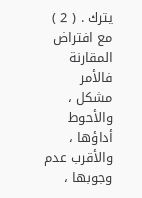يترك . ( 2 ) مع افتراض المقارنة فالأمر مشكل ، والأحوط أداؤها ، والأقرب عدم وجوبها ،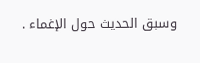وسبق الحديث حول الإغماء .